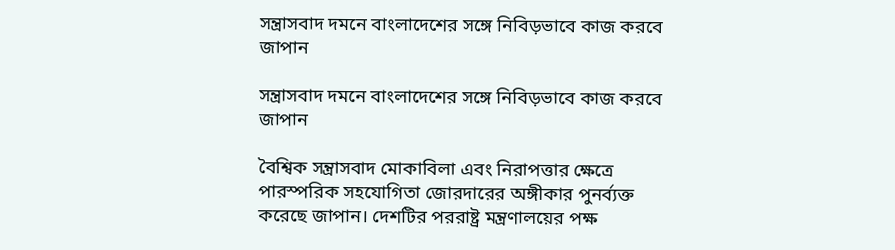সন্ত্রাসবাদ দমনে বাংলাদেশের সঙ্গে নিবিড়ভাবে কাজ করবে জাপান

সন্ত্রাসবাদ দমনে বাংলাদেশের সঙ্গে নিবিড়ভাবে কাজ করবে জাপান

বৈশ্বিক সন্ত্রাসবাদ মোকাবিলা এবং নিরাপত্তার ক্ষেত্রে পারস্পরিক সহযোগিতা জোরদারের অঙ্গীকার পুনর্ব্যক্ত করেছে জাপান। দেশটির পররাষ্ট্র মন্ত্রণালয়ের পক্ষ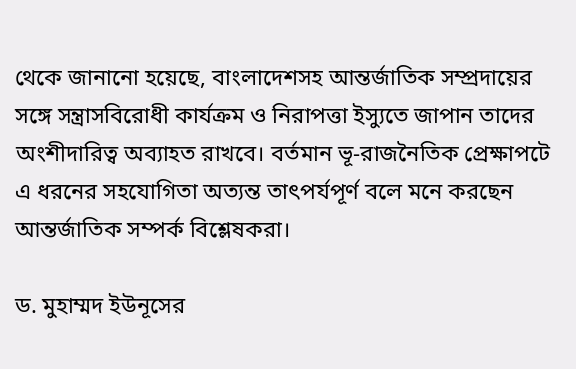থেকে জানানো হয়েছে, বাংলাদেশসহ আন্তর্জাতিক সম্প্রদায়ের সঙ্গে সন্ত্রাসবিরোধী কার্যক্রম ও নিরাপত্তা ইস্যুতে জাপান তাদের অংশীদারিত্ব অব্যাহত রাখবে। বর্তমান ভূ-রাজনৈতিক প্রেক্ষাপটে এ ধরনের সহযোগিতা অত্যন্ত তাৎপর্যপূর্ণ বলে মনে করছেন আন্তর্জাতিক সম্পর্ক বিশ্লেষকরা।

ড. মুহাম্মদ ইউনূসের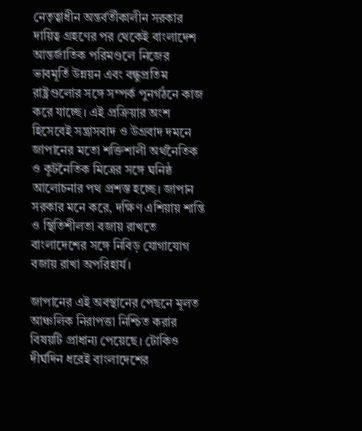নেতৃত্বাধীন অন্তর্বর্তীকালীন সরকার দায়িত্ব গ্রহণের পর থেকেই বাংলাদেশ আন্তর্জাতিক পরিমণ্ডলে নিজের ভাবমূর্তি উন্নয়ন এবং বন্ধুপ্রতিম রাষ্ট্রগুলোর সঙ্গে সম্পর্ক পুনর্গঠনে কাজ করে যাচ্ছে। এই প্রক্রিয়ার অংশ হিসেবেই সন্ত্রাসবাদ ও উগ্রবাদ দমনে জাপানের মতো শক্তিশালী অর্থনৈতিক ও কূটনৈতিক মিত্রের সঙ্গে ঘনিষ্ঠ আলোচনার পথ প্রশস্ত হচ্ছে। জাপান সরকার মনে করে, দক্ষিণ এশিয়ায় শান্তি ও স্থিতিশীলতা বজায় রাখতে বাংলাদেশের সঙ্গে নিবিড় যোগাযোগ বজায় রাখা অপরিহার্য।

জাপানের এই অবস্থানের পেছনে মূলত আঞ্চলিক নিরাপত্তা নিশ্চিত করার বিষয়টি প্রাধান্য পেয়েছে। টোকিও দীর্ঘদিন ধরেই বাংলাদেশের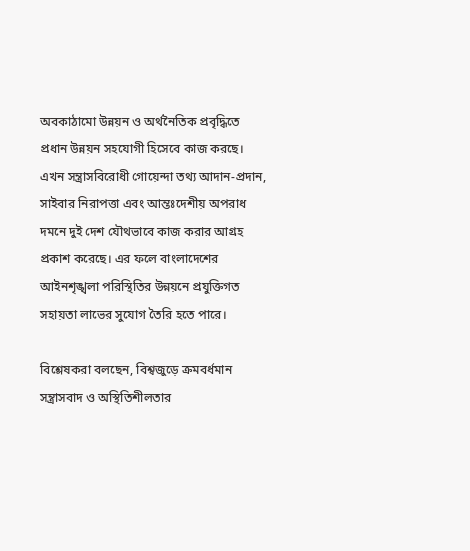অবকাঠামো উন্নয়ন ও অর্থনৈতিক প্রবৃদ্ধিতে প্রধান উন্নয়ন সহযোগী হিসেবে কাজ করছে। এখন সন্ত্রাসবিরোধী গোয়েন্দা তথ্য আদান-প্রদান, সাইবার নিরাপত্তা এবং আন্তঃদেশীয় অপরাধ দমনে দুই দেশ যৌথভাবে কাজ করার আগ্রহ প্রকাশ করেছে। এর ফলে বাংলাদেশের আইনশৃঙ্খলা পরিস্থিতির উন্নয়নে প্রযুক্তিগত সহায়তা লাভের সুযোগ তৈরি হতে পারে।

বিশ্লেষকরা বলছেন, বিশ্বজুড়ে ক্রমবর্ধমান সন্ত্রাসবাদ ও অস্থিতিশীলতার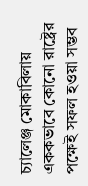চ্যালেঞ্জ মোকাবিলায় এককভাবে কোনো রাষ্ট্রের পক্ষেই সফল হওয়া সম্ভব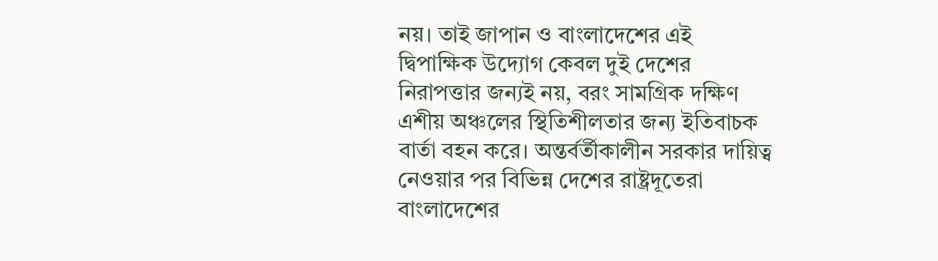নয়। তাই জাপান ও বাংলাদেশের এই দ্বিপাক্ষিক উদ্যোগ কেবল দুই দেশের নিরাপত্তার জন্যই নয়, বরং সামগ্রিক দক্ষিণ এশীয় অঞ্চলের স্থিতিশীলতার জন্য ইতিবাচক বার্তা বহন করে। অন্তর্বর্তীকালীন সরকার দায়িত্ব নেওয়ার পর বিভিন্ন দেশের রাষ্ট্রদূতেরা বাংলাদেশের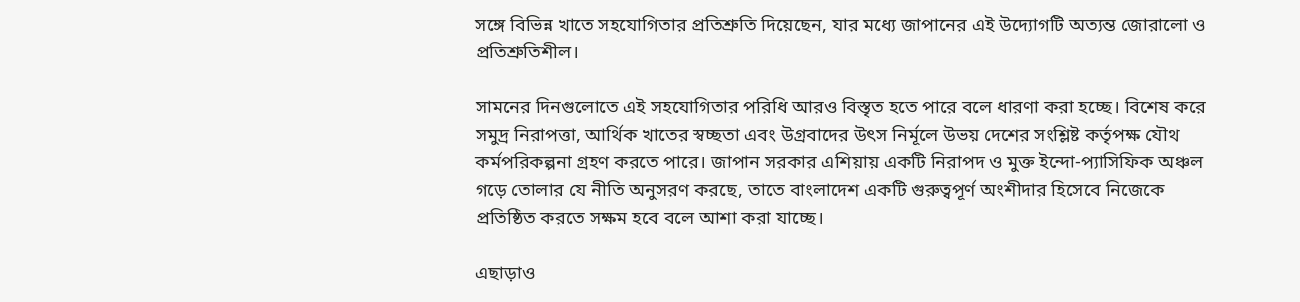সঙ্গে বিভিন্ন খাতে সহযোগিতার প্রতিশ্রুতি দিয়েছেন, যার মধ্যে জাপানের এই উদ্যোগটি অত্যন্ত জোরালো ও প্রতিশ্রুতিশীল।

সামনের দিনগুলোতে এই সহযোগিতার পরিধি আরও বিস্তৃত হতে পারে বলে ধারণা করা হচ্ছে। বিশেষ করে সমুদ্র নিরাপত্তা, আর্থিক খাতের স্বচ্ছতা এবং উগ্রবাদের উৎস নির্মূলে উভয় দেশের সংশ্লিষ্ট কর্তৃপক্ষ যৌথ কর্মপরিকল্পনা গ্রহণ করতে পারে। জাপান সরকার এশিয়ায় একটি নিরাপদ ও মুক্ত ইন্দো-প্যাসিফিক অঞ্চল গড়ে তোলার যে নীতি অনুসরণ করছে, তাতে বাংলাদেশ একটি গুরুত্বপূর্ণ অংশীদার হিসেবে নিজেকে প্রতিষ্ঠিত করতে সক্ষম হবে বলে আশা করা যাচ্ছে।

এছাড়াও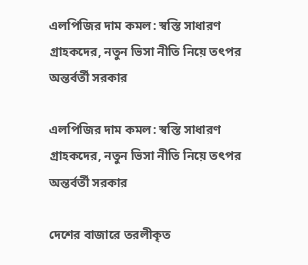এলপিজির দাম কমল: স্বস্তি সাধারণ গ্রাহকদের, নতুন ভিসা নীতি নিয়ে তৎপর অন্তর্বর্তী সরকার

এলপিজির দাম কমল: স্বস্তি সাধারণ গ্রাহকদের, নতুন ভিসা নীতি নিয়ে তৎপর অন্তর্বর্তী সরকার

দেশের বাজারে তরলীকৃত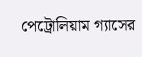পেট্রোলিয়াম গ্যাসের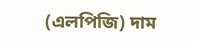(এলপিজি) দাম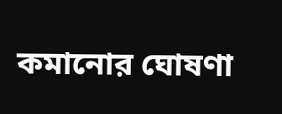কমানোর ঘোষণা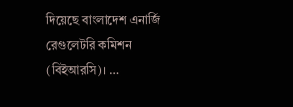দিয়েছে বাংলাদেশ এনার্জি রেগুলেটরি কমিশন (বিইআরসি)। …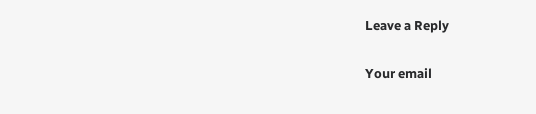Leave a Reply

Your email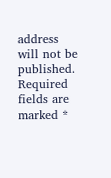address will not be published. Required fields are marked *